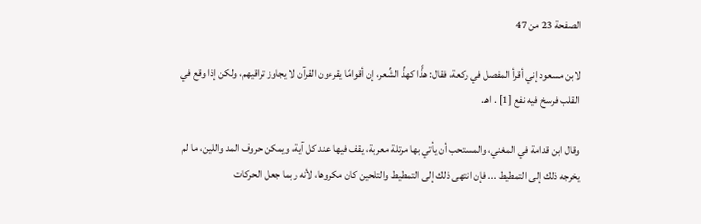الصفحة 23 من 47

لابن مسعود إني أقرأ المفصل في ركعة، فقال: هذًّا كهذِّ الشِّعر، إن أقوامًا يقرءون القرآن لا يجاوز تراقيهم، ولكن إذا وقع في القلب فرسخ فيه نفع [1] . اهـ.

وقال ابن قدامة في المغني، والمستحب أن يأتي بها مرتلة معربة، يقف فيها عند كل آية، ويمكن حروف المد واللين، ما لم يخرجه ذلك إلى التمطيط ... فإن انتهى ذلك إلى التمطيط والتلحين كان مكروها، لأنه ربما جعل الحركات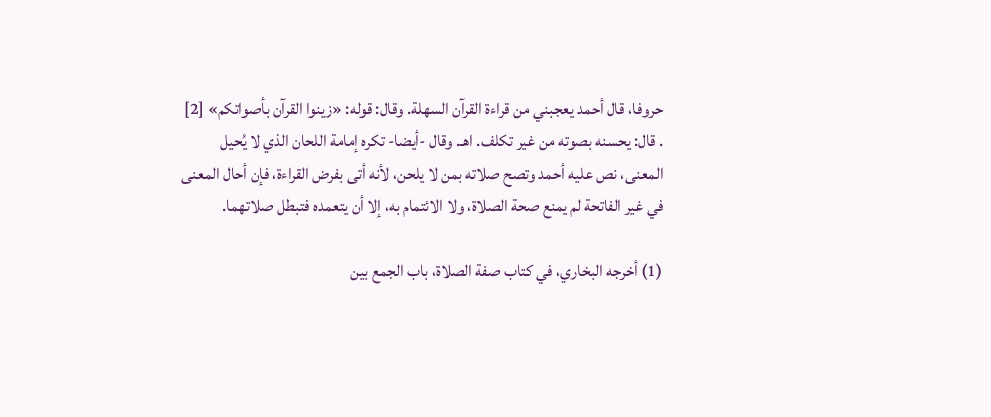حروفا، قال أحمد يعجبني من قراءة القرآن السهلة. وقال: قوله: «زينوا القرآن بأصواتكم» [2] . قال: يحسنه بصوته من غير تكلف. اهـ. وقال -أيضا- تكره إمامة اللحان الذي لا يُحيل المعنى، نص عليه أحمد وتصح صلاته بمن لا يلحن، لأنه أتى بفرض القراءة، فإن أحال المعنى في غير الفاتحة لم يمنع صحة الصلاة، ولا الائتمام به، إلا أن يتعمده فتبطل صلاتهما.

(1) أخرجه البخاري، في كتاب صفة الصلاة، باب الجمع بين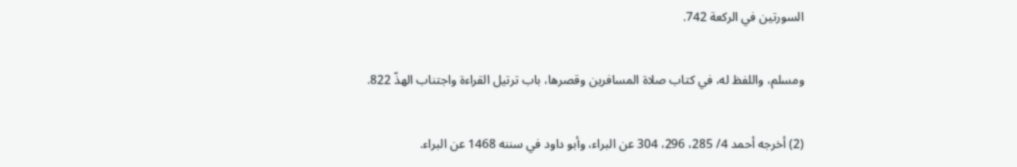السورتين في الركعة 742.

ومسلم، واللفظ له، في كتاب صلاة المسافرين وقصرها، باب ترتيل القراءة واجتناب الهذّ 822.

(2) أخرجه أحمد 4/ 285، 296، 304 عن البراء، وأبو داود في سننه 1468 عن البراء.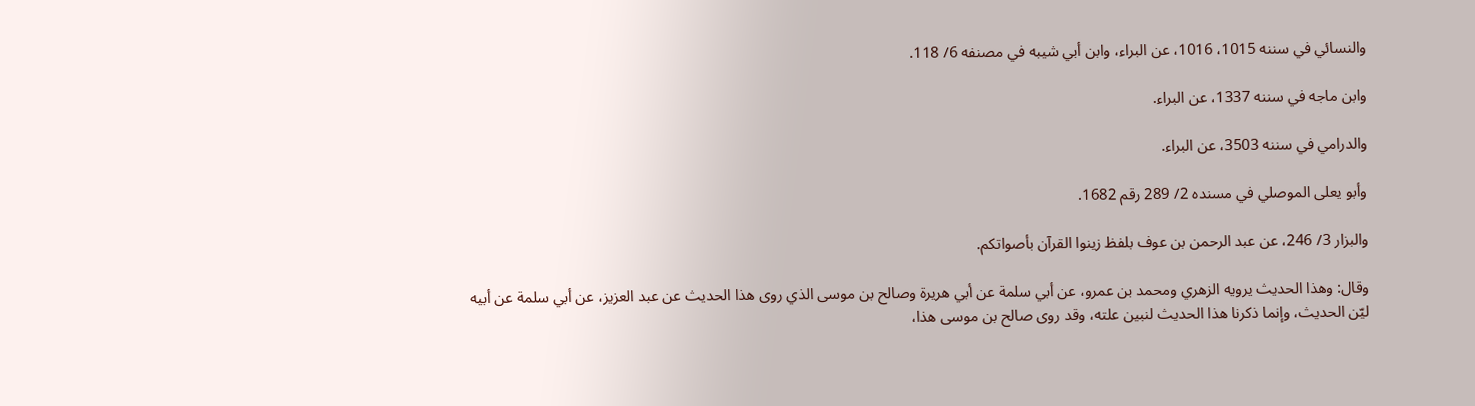والنسائي في سننه 1015، 1016، عن البراء، وابن أبي شيبه في مصنفه 6/ 118.

وابن ماجه في سننه 1337، عن البراء.

والدرامي في سننه 3503، عن البراء.

وأبو يعلى الموصلي في مسنده 2/ 289 رقم 1682.

والبزار 3/ 246، عن عبد الرحمن بن عوف بلفظ زينوا القرآن بأصواتكم.

وقال: وهذا الحديث يرويه الزهري ومحمد بن عمرو، عن أبي سلمة عن أبي هريرة وصالح بن موسى الذي روى هذا الحديث عن عبد العزيز، عن أبي سلمة عن أبيه ليّن الحديث، وإنما ذكرنا هذا الحديث لنبين علته، وقد روى صالح بن موسى هذا،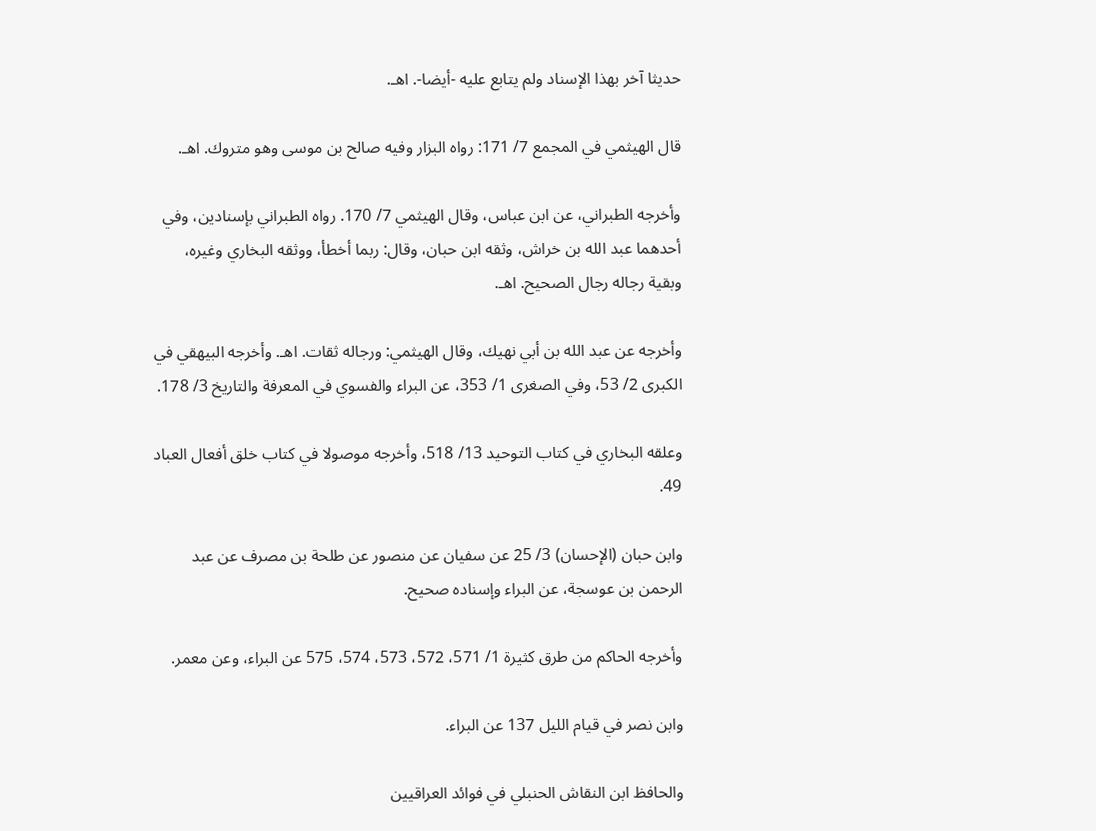حديثا آخر بهذا الإسناد ولم يتابع عليه -أيضا-. اهـ.

قال الهيثمي في المجمع 7/ 171: رواه البزار وفيه صالح بن موسى وهو متروك. اهـ.

وأخرجه الطبراني، عن ابن عباس، وقال الهيثمي 7/ 170. رواه الطبراني بإسنادين، وفي أحدهما عبد الله بن خراش، وثقه ابن حبان، وقال: ربما أخطأ، ووثقه البخاري وغيره، وبقية رجاله رجال الصحيح. اهـ.

وأخرجه عن عبد الله بن أبي نهيك، وقال الهيثمي: ورجاله ثقات. اهـ. وأخرجه البيهقي في الكبرى 2/ 53، وفي الصغرى 1/ 353، عن البراء والفسوي في المعرفة والتاريخ 3/ 178.

وعلقه البخاري في كتاب التوحيد 13/ 518، وأخرجه موصولا في كتاب خلق أفعال العباد 49.

وابن حبان (الإحسان) 3/ 25 عن سفيان عن منصور عن طلحة بن مصرف عن عبد الرحمن بن عوسجة، عن البراء وإسناده صحيح.

وأخرجه الحاكم من طرق كثيرة 1/ 571، 572، 573، 574، 575 عن البراء، وعن معمر.

وابن نصر في قيام الليل 137 عن البراء.

والحافظ ابن النقاش الحنبلي في فوائد العراقيين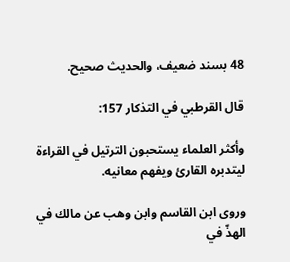48 بسند ضعيف، والحديث صحيح.

قال القرطبي في التذكار 157:

وأكثر العلماء يستحبون الترتيل في القراءة ليتدبره القارئ ويفهم معانيه.

وروى ابن القاسم وابن وهب عن مالك في الهذّ في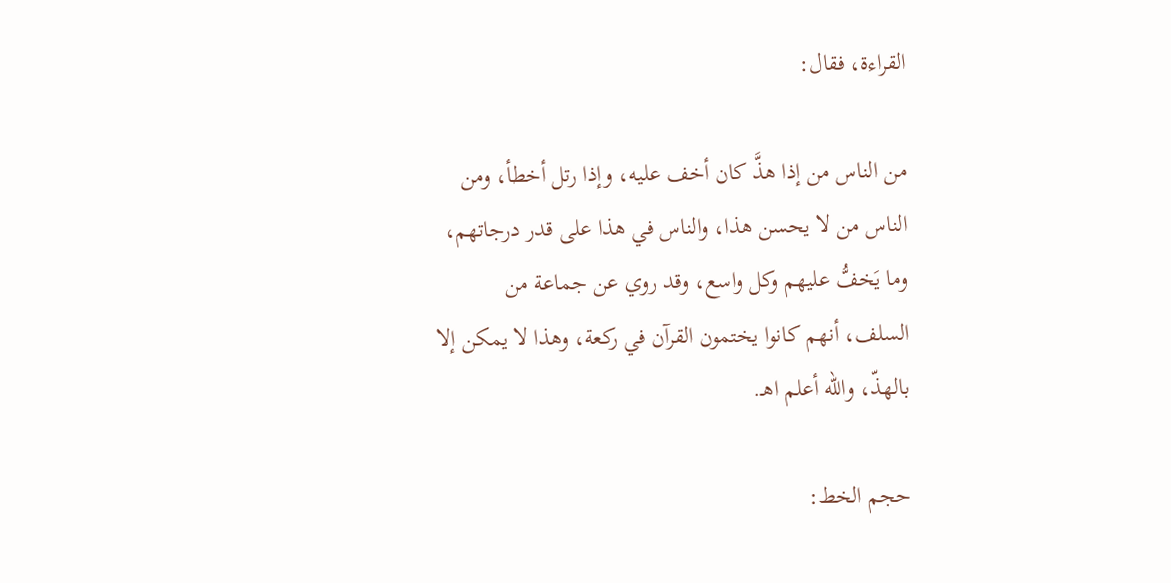القراءة، فقال:

من الناس من إذا هذَّ كان أخف عليه، وإذا رتل أخطأ، ومن الناس من لا يحسن هذا، والناس في هذا على قدر درجاتهم، وما يَخفُّ عليهم وكل واسع، وقد روي عن جماعة من السلف، أنهم كانوا يختمون القرآن في ركعة، وهذا لا يمكن إلا بالهذّ، والله أعلم اهـ.

حجم الخط: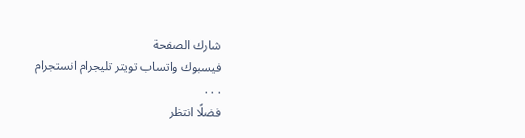شارك الصفحة
فيسبوك واتساب تويتر تليجرام انستجرام
. . .
فضلًا انتظر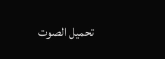تحميل الصوت